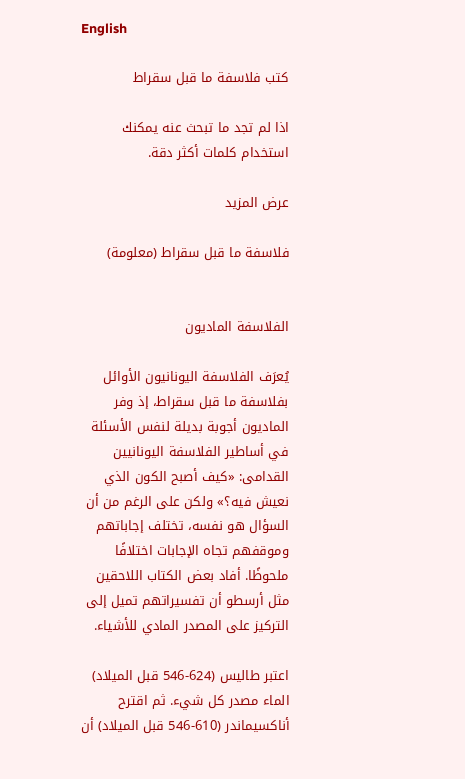English

كتب فلاسفة ما قبل سقراط

اذا لم تجد ما تبحث عنه يمكنك استخدام كلمات أكثر دقة.

عرض المزيد

فلاسفة ما قبل سقراط (معلومة)


الفلاسفة الماديون

يُعرَف الفلاسفة اليونانيون الأوائل بفلاسفة ما قبل سقراط، إذ وفر الماديون أجوبة بديلة لنفس الأسئلة في أساطير الفلاسفة اليونانيين القدامى: «كيف أصبح الكون الذي نعيش فيه؟» ولكن على الرغم من أن السؤال هو نفسه، تختلف إجاباتهم وموقفهم تجاه الإجابات اختلافًا ملحوظًا. أفاد بعض الكتاب اللاحقين مثل أرسطو أن تفسيراتهم تميل إلى التركيز على المصدر المادي للأشياء.

اعتبر طاليس (624-546 قبل الميلاد) الماء مصدر كل شيء. ثم اقترح أناكسيماندر (610-546 قبل الميلاد) أن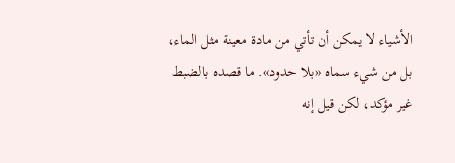الأشياء لا يمكن أن تأتي من مادة معينة مثل الماء، بل من شيء سماه «بلا حدود». ما قصده بالضبط غير مؤكد، لكن قيل إنه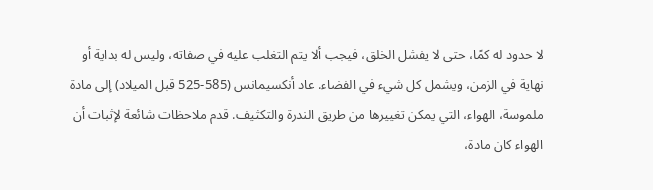لا حدود له كمًا، حتى لا يفشل الخلق، فيجب ألا يتم التغلب عليه في صفاته، وليس له بداية أو نهاية في الزمن، ويشمل كل شيء في الفضاء. عاد أنكسيمانس (585-525 قبل الميلاد) إلى مادة ملموسة، الهواء، التي يمكن تغييرها من طريق الندرة والتكثيف. قدم ملاحظات شائعة لإثبات أن الهواء كان مادة،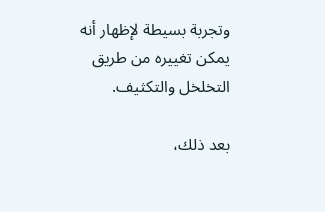وتجربة بسيطة لإظهار أنه يمكن تغييره من طريق التخلخل والتكثيف.

بعد ذلك،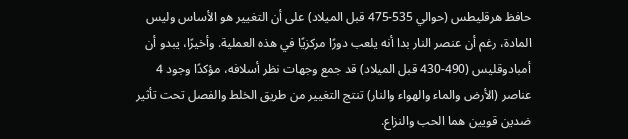حافظ هرقليطس (حوالي 535-475 قبل الميلاد) على أن التغيير هو الأساس وليس المادة، رغم أن عنصر النار بدا أنه يلعب دورًا مركزيًا في هذه العملية. وأخيرًا، يبدو أن أمبادوقليس (490-430 قبل الميلاد) قد جمع وجهات نظر أسلافه، مؤكدًا وجود 4 عناصر (الأرض والماء والهواء والنار) تنتج التغيير من طريق الخلط والفصل تحت تأثير ضدين قويين هما الحب والنزاع.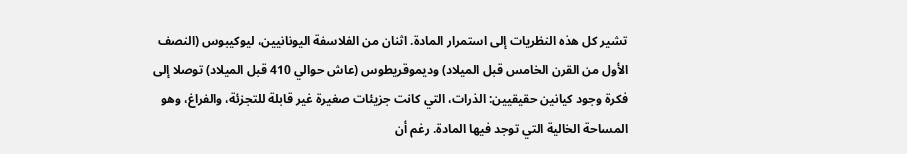تشير كل هذه النظريات إلى استمرار المادة. اثنان من الفلاسفة اليونانيين، ليوكيبوس (النصف الأول من القرن الخامس قبل الميلاد) وديموقريطوس (عاش حوالي 410 قبل الميلاد) توصلا إلى فكرة وجود كيانين حقيقيين: الذرات، التي كانت جزيئات صغيرة غير قابلة للتجزئة، والفراغ، وهو المساحة الخالية التي توجد فيها المادة. رغم أن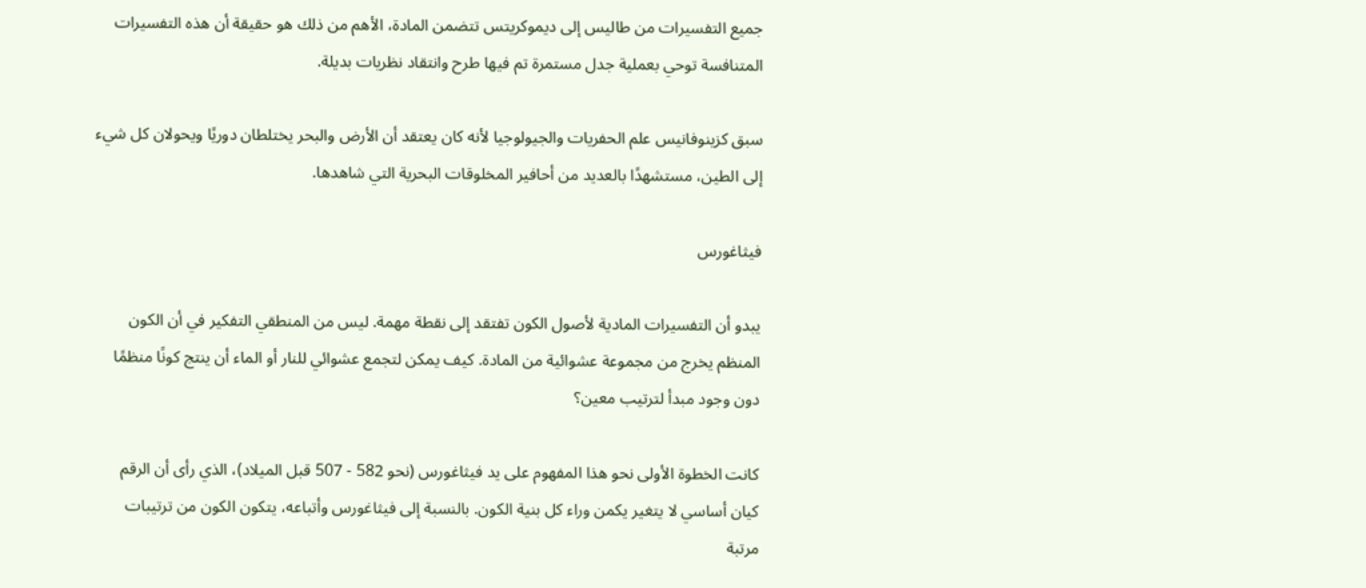جميع التفسيرات من طاليس إلى ديموكريتس تتضمن المادة، الأهم من ذلك هو حقيقة أن هذه التفسيرات المتنافسة توحي بعملية جدل مستمرة تم فيها طرح وانتقاد نظريات بديلة.

سبق كزينوفانيس علم الحفريات والجيولوجيا لأنه كان يعتقد أن الأرض والبحر يختلطان دوريًا ويحولان كل شيء إلى الطين، مستشهدًا بالعديد من أحافير المخلوقات البحرية التي شاهدها.

فيثاغورس

يبدو أن التفسيرات المادية لأصول الكون تفتقد إلى نقطة مهمة. ليس من المنطقي التفكير في أن الكون المنظم يخرج من مجموعة عشوائية من المادة. كيف يمكن لتجمع عشوائي للنار أو الماء أن ينتج كونًا منظمًا دون وجود مبدأ لترتيب معين؟

كانت الخطوة الأولى نحو هذا المفهوم على يد فيثاغورس (نحو 582 - 507 قبل الميلاد)، الذي رأى أن الرقم كيان أساسي لا يتغير يكمن وراء كل بنية الكون. بالنسبة إلى فيثاغورس وأتباعه، يتكون الكون من ترتيبات مرتبة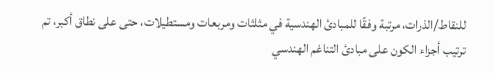للنقاط/الذرات، مرتبة وفقًا للمبادئ الهندسية في مثلثات ومربعات ومستطيلات، حتى على نطاق أكبر، تم ترتيب أجزاء الكون على مبادئ التناغم الهندسي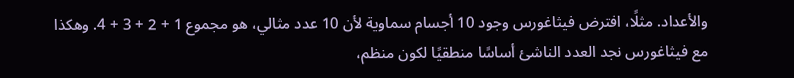والأعداد. مثلًا، افترض فيثاغورس وجود 10 أجسام سماوية لأن 10 عدد مثالي، هو مجموع 1 + 2 + 3 + 4. وهكذا مع فيثاغورس نجد العدد الناشئ أساسًا منطقيًا لكون منظم،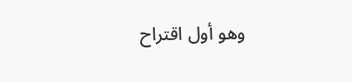وهو أول اقتراح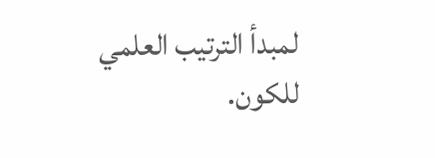لمبدأ الترتيب العلمي للكون.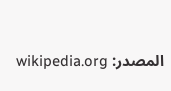المصدر: wikipedia.org